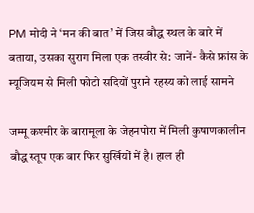PM मोदी ने ‘मन की बात’ में जिस बौद्ध स्थल के बारे में बताया, उसका सुराग मिला एक तस्वीर से: जानें- कैसे फ्रांस के म्यूजियम से मिली फोटो सदियों पुराने रहस्य को लाई सामने

जम्मू कश्मीर के बारामूला के जेहनपोरा में मिली कुषाणकालीन बौद्ध स्तूप एक बार फिर सुर्खियों में है। हाल ही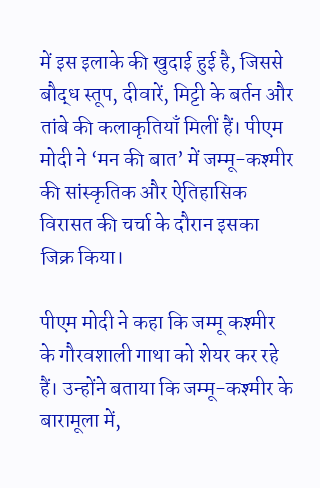में इस इलाके की खुदाई हुई है, जिससे बौद्ध स्तूप, दीवारें, मिट्टी के बर्तन और तांबे की कलाकृतियाँ मिलीं हैं। पीएम मोदी ने ‘मन की बात’ में जम्मू-कश्मीर की सांस्कृतिक और ऐतिहासिक विरासत की चर्चा के दौरान इसका जिक्र किया।

पीएम मोदी ने कहा कि जम्मू कश्मीर के गौरवशाली गाथा को शेयर कर रहे हैं। उन्होंने बताया कि जम्मू-कश्मीर के बारामूला में,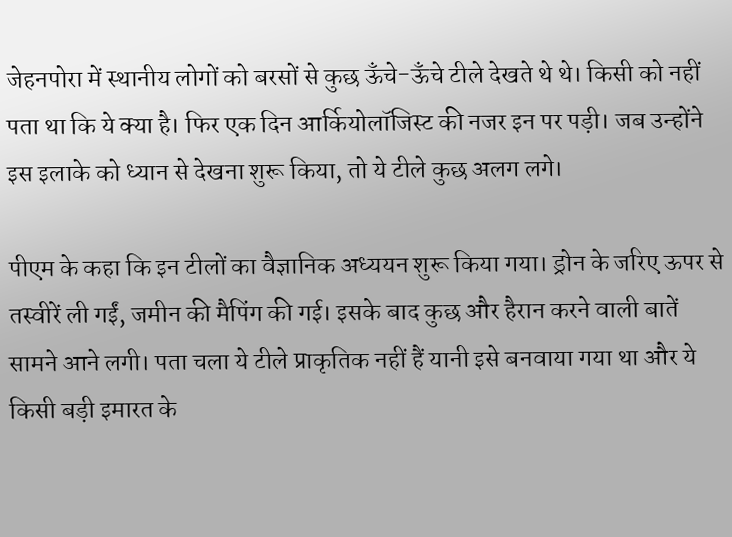जेहनपोरा में स्थानीय लोगों को बरसों से कुछ ऊँचे-ऊँचे टीले देखते थे थे। किसी को नहीं पता था कि ये क्या है। फिर एक दिन आर्कियोलॉजिस्ट की नजर इन पर पड़ी। जब उन्होंने इस इलाके को ध्यान से देखना शुरू किया, तो ये टीले कुछ अलग लगे।

पीएम के कहा कि इन टीलों का वैज्ञानिक अध्ययन शुरू किया गया। ड्रोन के जरिए ऊपर से तस्वीरें ली गईं, जमीन की मैपिंग की गई। इसके बाद कुछ और हैरान करने वाली बातें सामने आने लगी। पता चला ये टीले प्राकृतिक नहीं हैं यानी इसे बनवाया गया था और ये किसी बड़ी इमारत के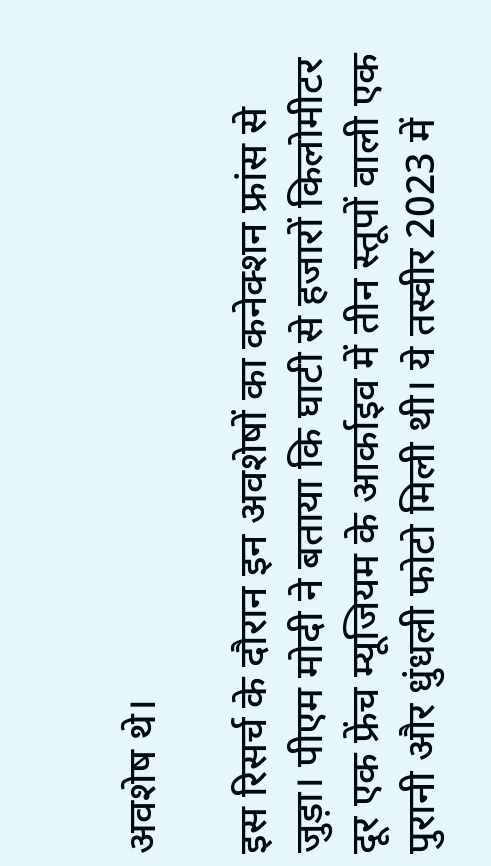अवशेष थे।

इस रिसर्च के दौरान इन अवशेषों का कनेक्शन फ्रांस से जुड़ा। पीएम मोदी ने बताया कि घाटी से हजारों किलोमीटर दूर एक फ्रेंच म्यूजियम के आर्काइव में तीन स्तूपों वाली एक पुरानी और धुंधली फोटो मिली थी। ये तस्वीर 2023 में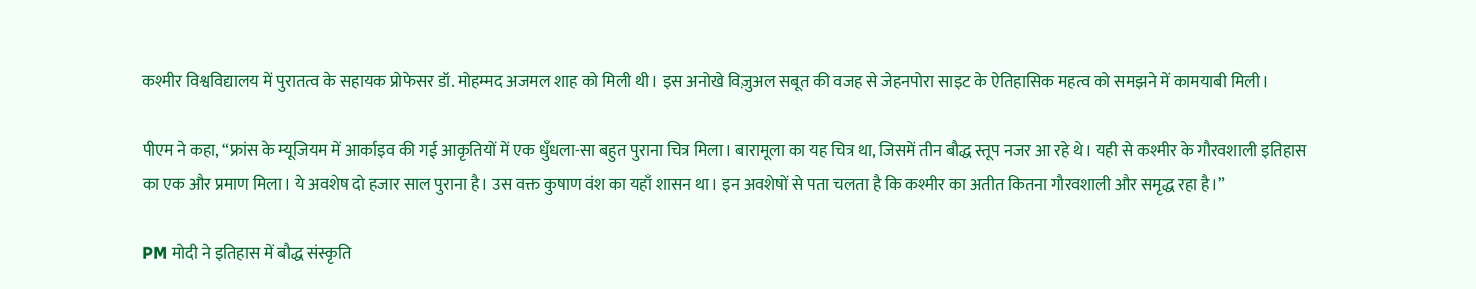कश्मीर विश्वविद्यालय में पुरातत्व के सहायक प्रोफेसर डॉ. मोहम्मद अजमल शाह को मिली थी। इस अनोखे विज़ुअल सबूत की वजह से जेहनपोरा साइट के ऐतिहासिक महत्व को समझने में कामयाबी मिली।

पीएम ने कहा, “फ्रांस के म्यूजियम में आर्काइव की गई आकृतियों में एक धुँधला-सा बहुत पुराना चित्र मिला। बारामूला का यह चित्र था, जिसमें तीन बौद्ध स्तूप नजर आ रहे थे। यही से कश्मीर के गौरवशाली इतिहास का एक और प्रमाण मिला। ये अवशेष दो हजार साल पुराना है। उस वक्त कुषाण वंश का यहाँ शासन था। इन अवशेषों से पता चलता है कि कश्मीर का अतीत कितना गौरवशाली और समृद्ध रहा है।”

PM मोदी ने इतिहास में बौद्ध संस्कृति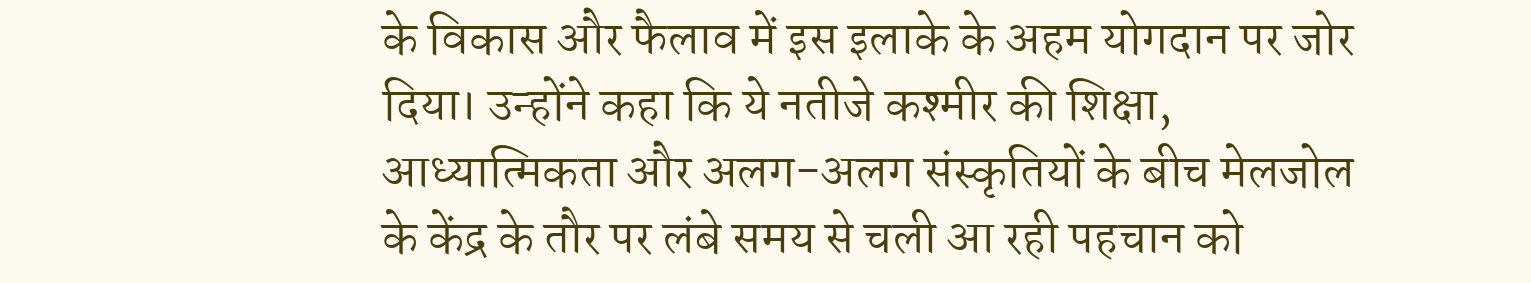के विकास और फैलाव में इस इलाके के अहम योगदान पर जोर दिया। उन्होंने कहा कि ये नतीजे कश्मीर की शिक्षा, आध्यात्मिकता और अलग-अलग संस्कृतियों के बीच मेलजोल के केंद्र के तौर पर लंबे समय से चली आ रही पहचान को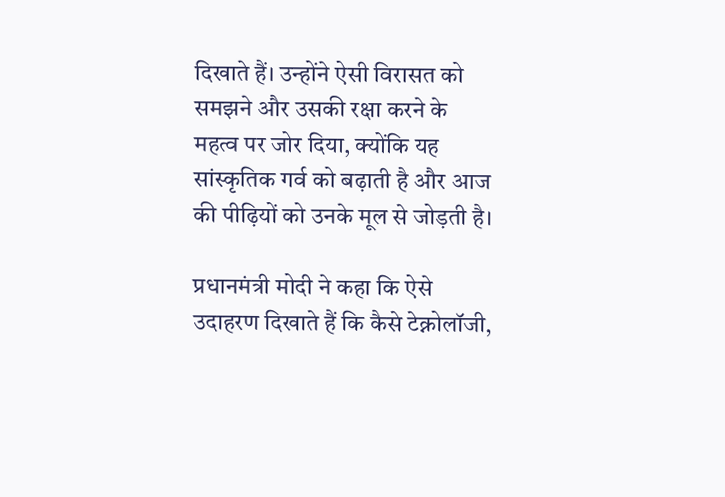दिखाते हैं। उन्होंने ऐसी विरासत को समझने और उसकी रक्षा करने के महत्व पर जोर दिया, क्योंकि यह सांस्कृतिक गर्व को बढ़ाती है और आज की पीढ़ियों को उनके मूल से जोड़ती है।

प्रधानमंत्री मोदी ने कहा कि ऐसे उदाहरण दिखाते हैं कि कैसे टेक्नोलॉजी,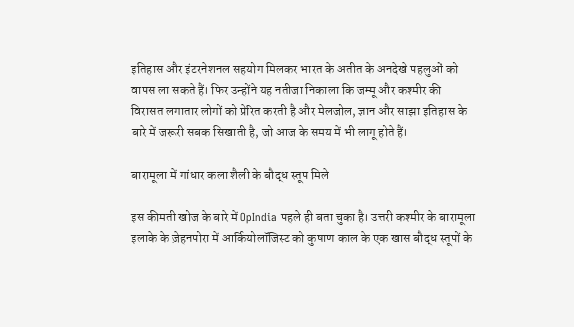इतिहास और इंटरनेशनल सहयोग मिलकर भारत के अतीत के अनदेखे पहलुओं को वापस ला सकते हैं। फिर उन्होंने यह नतीजा निकाला कि जम्मू और कश्मीर की विरासत लगातार लोगों को प्रेरित करती है और मेलजोल, ज्ञान और साझा इतिहास के बारे में जरूरी सबक सिखाती है, जो आज के समय में भी लागू होते हैं।

बारामूला में गांधार कला शैली के बौद्ध स्तूप मिले

इस कीमती खोज के बारे में OpIndia पहले ही बता चुका है। उत्तरी कश्मीर के बारामूला इलाके के ज़ेहनपोरा में आर्कियोलॉजिस्ट को कुषाण काल के एक खास बौद्ध स्तूपों के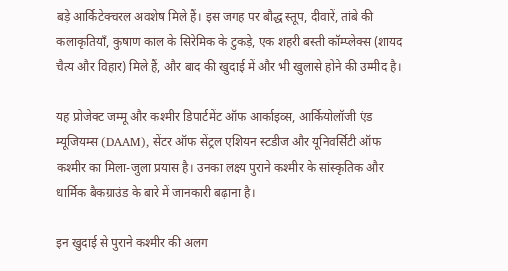बड़े आर्किटेक्चरल अवशेष मिले हैं। इस जगह पर बौद्ध स्तूप, दीवारें, तांबे की कलाकृतियाँ, कुषाण काल के सिरेमिक के टुकड़े, एक शहरी बस्ती कॉम्प्लेक्स (शायद चैत्य और विहार) मिले हैं, और बाद की खुदाई में और भी खुलासे होने की उम्मीद है।

यह प्रोजेक्ट जम्मू और कश्मीर डिपार्टमेंट ऑफ आर्काइव्स, आर्कियोलॉजी एंड म्यूजियम्स (DAAM), सेंटर ऑफ सेंट्रल एशियन स्टडीज और यूनिवर्सिटी ऑफ कश्मीर का मिला-जुला प्रयास है। उनका लक्ष्य पुराने कश्मीर के सांस्कृतिक और धार्मिक बैकग्राउंड के बारे में जानकारी बढ़ाना है।

इन खुदाई से पुराने कश्मीर की अलग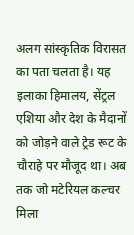अलग सांस्कृतिक विरासत का पता चलता है। यह इलाका हिमालय, सेंट्रल एशिया और देश के मैदानों को जोड़ने वाले ट्रेड रूट के चौराहे पर मौजूद था। अब तक जो मटेरियल कल्चर मिला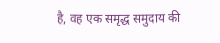है, वह एक समृद्ध समुदाय की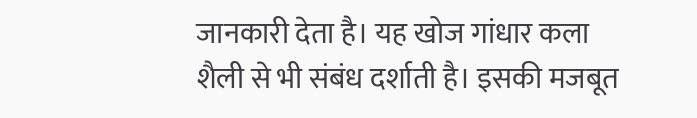जानकारी देता है। यह खोज गांधार कला शैली से भी संबंध दर्शाती है। इसकी मजबूत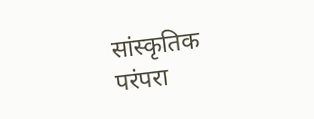सांस्कृतिक परंपरा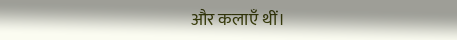और कलाएँ थीं।